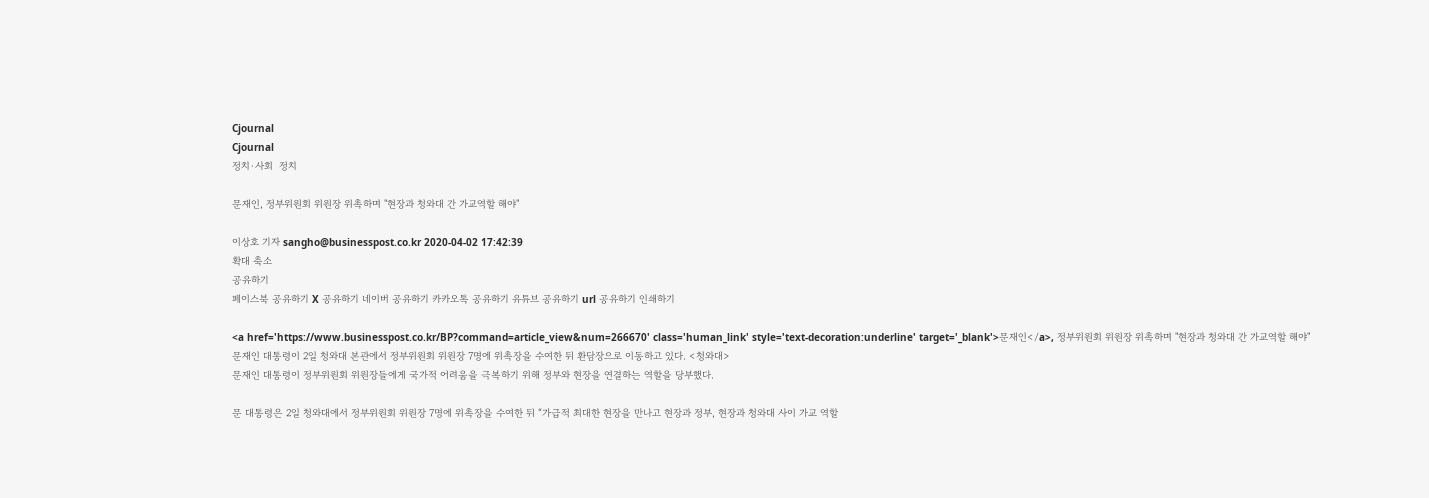Cjournal
Cjournal
정치·사회  정치

문재인, 정부위원회 위원장 위촉하며 "현장과 청와대 간 가교역할 해야"

이상호 기자 sangho@businesspost.co.kr 2020-04-02 17:42:39
확대 축소
공유하기
페이스북 공유하기 X 공유하기 네이버 공유하기 카카오톡 공유하기 유튜브 공유하기 url 공유하기 인쇄하기

<a href='https://www.businesspost.co.kr/BP?command=article_view&num=266670' class='human_link' style='text-decoration:underline' target='_blank'>문재인</a>, 정부위원회 위원장 위촉하며 "현장과 청와대 간 가교역할 해야"
문재인 대통령이 2일 청와대 본관에서 정부위원회 위원장 7명에 위촉장을 수여한 뒤 환담장으로 이동하고 있다. <청와대>
문재인 대통령이 정부위원회 위원장들에게 국가적 어려움을 극복하기 위해 정부와 현장을 연결하는 역할을 당부했다.

문 대통령은 2일 청와대에서 정부위원회 위원장 7명에 위촉장을 수여한 뒤 “가급적 최대한 현장을 만나고 현장과 정부, 현장과 청와대 사이 가교 역할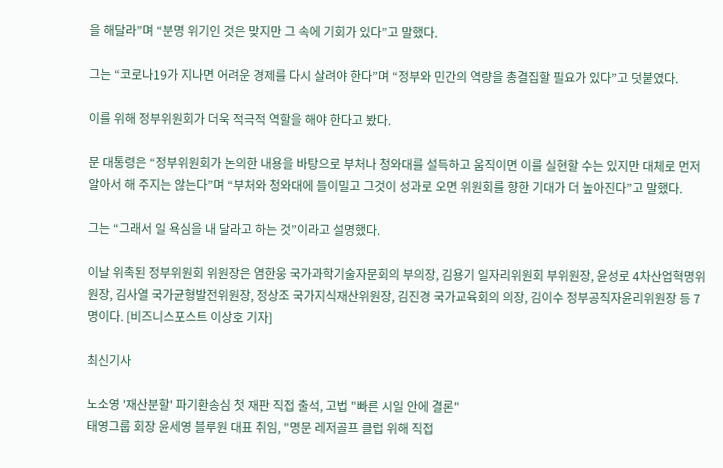을 해달라”며 “분명 위기인 것은 맞지만 그 속에 기회가 있다”고 말했다.

그는 “코로나19가 지나면 어려운 경제를 다시 살려야 한다”며 “정부와 민간의 역량을 총결집할 필요가 있다”고 덧붙였다.

이를 위해 정부위원회가 더욱 적극적 역할을 해야 한다고 봤다.

문 대통령은 “정부위원회가 논의한 내용을 바탕으로 부처나 청와대를 설득하고 움직이면 이를 실현할 수는 있지만 대체로 먼저 알아서 해 주지는 않는다”며 “부처와 청와대에 들이밀고 그것이 성과로 오면 위원회를 향한 기대가 더 높아진다”고 말했다.

그는 “그래서 일 욕심을 내 달라고 하는 것”이라고 설명했다.

이날 위촉된 정부위원회 위원장은 염한웅 국가과학기술자문회의 부의장, 김용기 일자리위원회 부위원장, 윤성로 4차산업혁명위원장, 김사열 국가균형발전위원장, 정상조 국가지식재산위원장, 김진경 국가교육회의 의장, 김이수 정부공직자윤리위원장 등 7명이다. [비즈니스포스트 이상호 기자]

최신기사

노소영 '재산분할' 파기환송심 첫 재판 직접 출석, 고법 "빠른 시일 안에 결론"
태영그룹 회장 윤세영 블루원 대표 취임, "명문 레저골프 클럽 위해 직접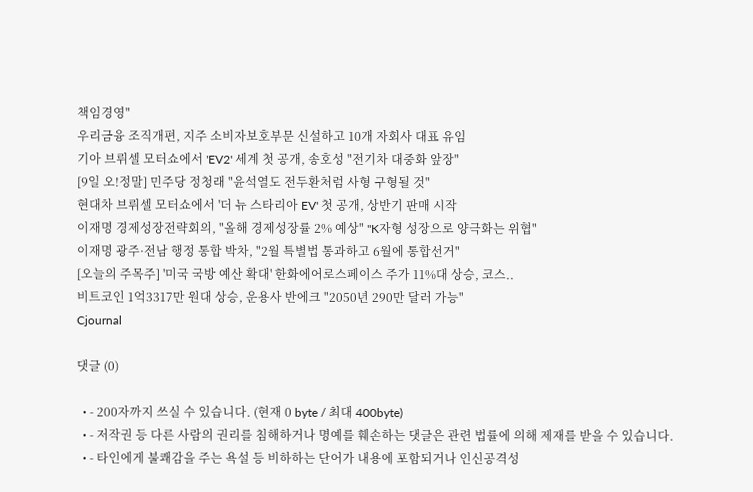책임경영"
우리금융 조직개편, 지주 소비자보호부문 신설하고 10개 자회사 대표 유임
기아 브뤼셀 모터쇼에서 'EV2' 세계 첫 공개, 송호성 "전기차 대중화 앞장"
[9일 오!정말] 민주당 정청래 "윤석열도 전두환처럼 사형 구형될 것"
현대차 브뤼셀 모터쇼에서 '더 뉴 스타리아 EV' 첫 공개, 상반기 판매 시작
이재명 경제성장전략회의, "올해 경제성장률 2% 예상" "K자형 성장으로 양극화는 위협"
이재명 광주·전남 행정 통합 박차, "2월 특별법 통과하고 6월에 통합선거"
[오늘의 주목주] '미국 국방 예산 확대' 한화에어로스페이스 주가 11%대 상승, 코스..
비트코인 1억3317만 원대 상승, 운용사 반에크 "2050년 290만 달러 가능"
Cjournal

댓글 (0)

  • - 200자까지 쓰실 수 있습니다. (현재 0 byte / 최대 400byte)
  • - 저작권 등 다른 사람의 권리를 침해하거나 명예를 훼손하는 댓글은 관련 법률에 의해 제재를 받을 수 있습니다.
  • - 타인에게 불쾌감을 주는 욕설 등 비하하는 단어가 내용에 포함되거나 인신공격성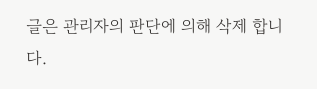글은 관리자의 판단에 의해 삭제 합니다.